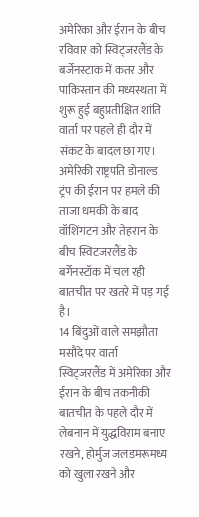अमेरिका और ईरान के बीच रविवार को स्विट्जरलैंड के बर्जेनस्टाक में कतर और पाकिस्तान की मध्यस्थता में शुरू हुई बहुप्रतीक्षित शांति वार्ता पर पहले ही दौर में संकट के बादल छा गए। अमेरिकी राष्ट्रपति डोनाल्ड ट्रंप की ईरान पर हमले की ताजा धमकी के बाद वॉशिंगटन और तेहरान के बीच स्विटजरलैंड के बर्गेनस्टॉक में चल रही बातचीत पर खतरे में पड़ गई है।
14 बिंदुओं वाले समझौता मसौदे पर वार्ता
स्विट्जरलैंड में अमेरिका और ईरान के बीच तकनीकी बातचीत के पहले दौर में लेबनान में युद्धविराम बनाए रखने, होर्मुज जलडमरूमध्य को खुला रखने और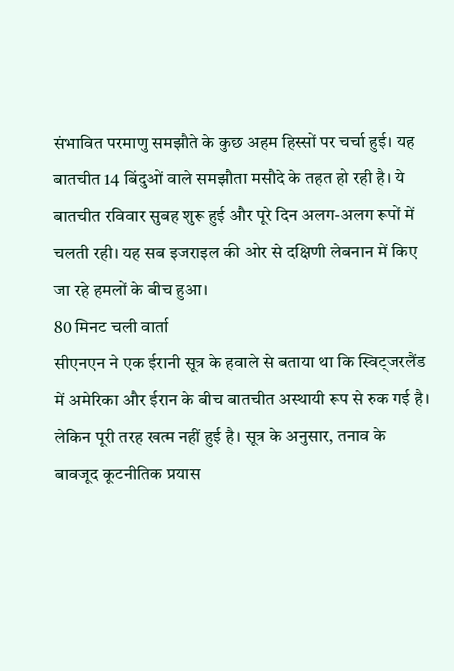संभावित परमाणु समझौते के कुछ अहम हिस्सों पर चर्चा हुई। यह बातचीत 14 बिंदुओं वाले समझौता मसौदे के तहत हो रही है। ये बातचीत रविवार सुबह शुरू हुई और पूरे दिन अलग-अलग रूपों में चलती रही। यह सब इजराइल की ओर से दक्षिणी लेबनान में किए जा रहे हमलों के बीच हुआ।
80 मिनट चली वार्ता
सीएनएन ने एक ईरानी सूत्र के हवाले से बताया था कि स्विट्जरलैंड में अमेरिका और ईरान के बीच बातचीत अस्थायी रूप से रुक गई है। लेकिन पूरी तरह खत्म नहीं हुई है। सूत्र के अनुसार, तनाव के बावजूद कूटनीतिक प्रयास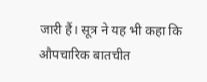जारी हैं। सूत्र ने यह भी कहा कि औपचारिक बातचीत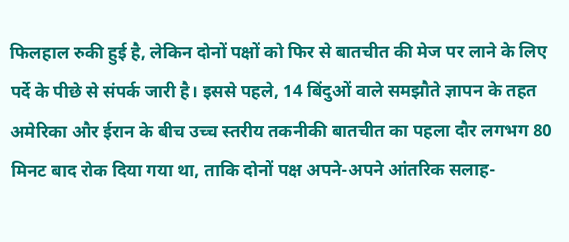फिलहाल रुकी हुई है, लेकिन दोनों पक्षों को फिर से बातचीत की मेज पर लाने के लिए पर्दे के पीछे से संपर्क जारी है। इससे पहले, 14 बिंदुओं वाले समझौते ज्ञापन के तहत अमेरिका और ईरान के बीच उच्च स्तरीय तकनीकी बातचीत का पहला दौर लगभग 80 मिनट बाद रोक दिया गया था, ताकि दोनों पक्ष अपने-अपने आंतरिक सलाह-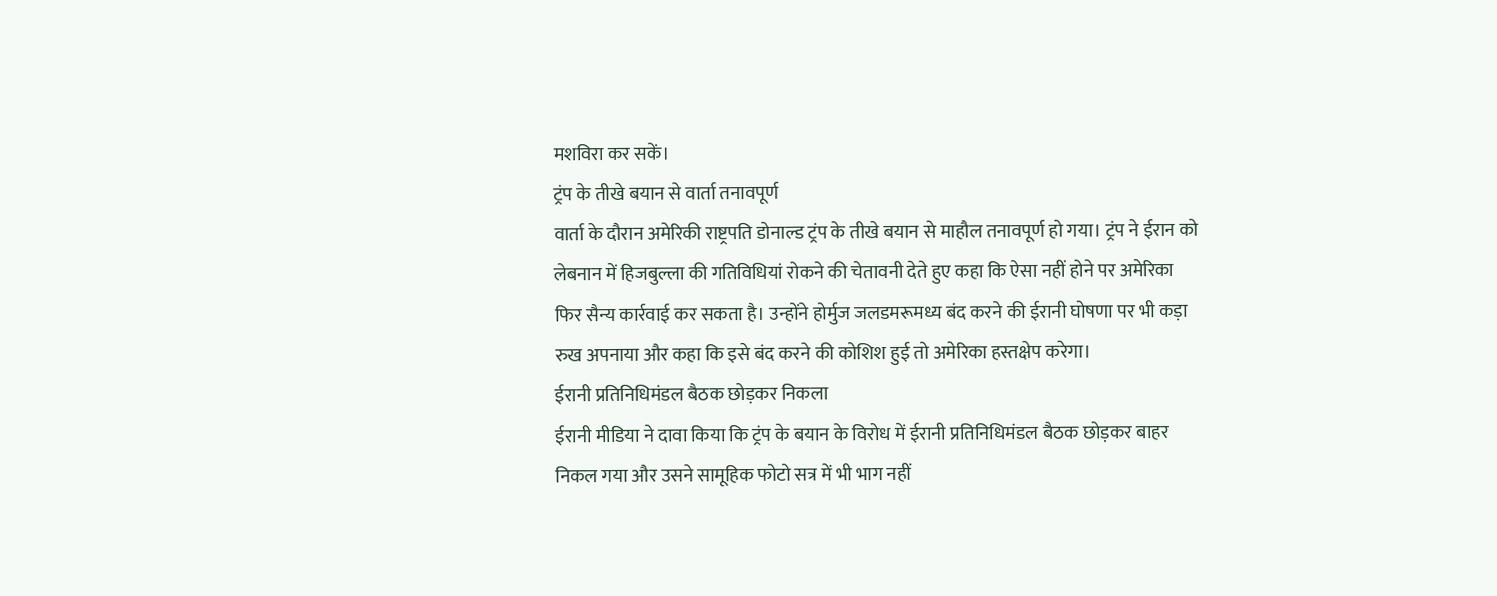मशविरा कर सकें।
ट्रंप के तीखे बयान से वार्ता तनावपूर्ण
वार्ता के दौरान अमेरिकी राष्ट्रपति डोनाल्ड ट्रंप के तीखे बयान से माहौल तनावपूर्ण हो गया। ट्रंप ने ईरान को लेबनान में हिजबुल्ला की गतिविधियां रोकने की चेतावनी देते हुए कहा कि ऐसा नहीं होने पर अमेरिका फिर सैन्य कार्रवाई कर सकता है। उन्होंने होर्मुज जलडमरूमध्य बंद करने की ईरानी घोषणा पर भी कड़ा रुख अपनाया और कहा कि इसे बंद करने की कोशिश हुई तो अमेरिका हस्तक्षेप करेगा।
ईरानी प्रतिनिधिमंडल बैठक छोड़कर निकला
ईरानी मीडिया ने दावा किया कि ट्रंप के बयान के विरोध में ईरानी प्रतिनिधिमंडल बैठक छोड़कर बाहर निकल गया और उसने सामूहिक फोटो सत्र में भी भाग नहीं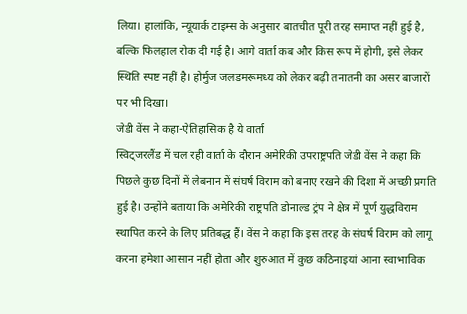लिया। हालांकि, न्यूयार्क टाइम्स के अनुसार बातचीत पूरी तरह समाप्त नहीं हुई है, बल्कि फिलहाल रोक दी गई है। आगे वार्ता कब और किस रूप में होगी, इसे लेकर स्थिति स्पष्ट नहीं है। होर्मुज जलडमरूमध्य को लेकर बढ़ी तनातनी का असर बाजारों पर भी दिखा।
जेडी वेंस ने कहा-ऐतिहासिक है ये वार्ता
स्विट्जरलैंड में चल रही वार्ता के दौरान अमेरिकी उपराष्ट्रपति जेडी वेंस ने कहा कि पिछले कुछ दिनों में लेबनान में संघर्ष विराम को बनाए रखने की दिशा में अच्छी प्रगति हुई है। उन्होंने बताया कि अमेरिकी राष्ट्रपति डोनाल्ड ट्रंप ने क्षेत्र में पूर्ण युद्धविराम स्थापित करने के लिए प्रतिबद्ध हैं। वेंस ने कहा कि इस तरह के संघर्ष विराम को लागू करना हमेशा आसान नहीं होता और शुरुआत में कुछ कठिनाइयां आना स्वाभाविक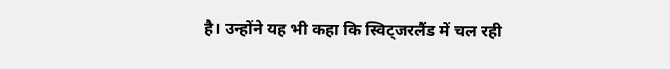है। उन्होंने यह भी कहा कि स्विट्जरलैंड में चल रही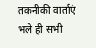तकनीकी वार्ताएं भले ही सभी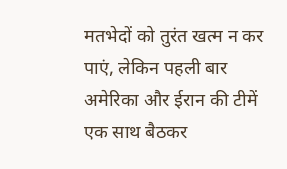मतभेदों को तुरंत खत्म न कर पाएं, लेकिन पहली बार अमेरिका और ईरान की टीमें एक साथ बैठकर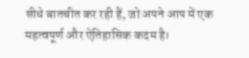सीधे बातचीत कर रही हैं, जो अपने आप में एक महत्वपूर्ण और ऐतिहासिक कदम है।